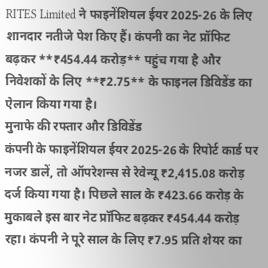RITES Limited ने फाइनेंशियल ईयर 2025-26 के लिए शानदार नतीजे पेश किए हैं। कंपनी का नेट प्रॉफिट बढ़कर **₹454.44 करोड़** पहुंच गया है और निवेशकों के लिए **₹2.75** के फाइनल डिविडेंड का ऐलान किया गया है।
मुनाफे की रफ्तार और डिविडेंड
कंपनी के फाइनेंशियल ईयर 2025-26 के रिपोर्ट कार्ड पर नजर डालें, तो ऑपरेशन्स से रेवेन्यू ₹2,415.08 करोड़ दर्ज किया गया है। पिछले साल के ₹423.66 करोड़ के मुकाबले इस बार नेट प्रॉफिट बढ़कर ₹454.44 करोड़ रहा। कंपनी ने पूरे साल के लिए ₹7.95 प्रति शेयर का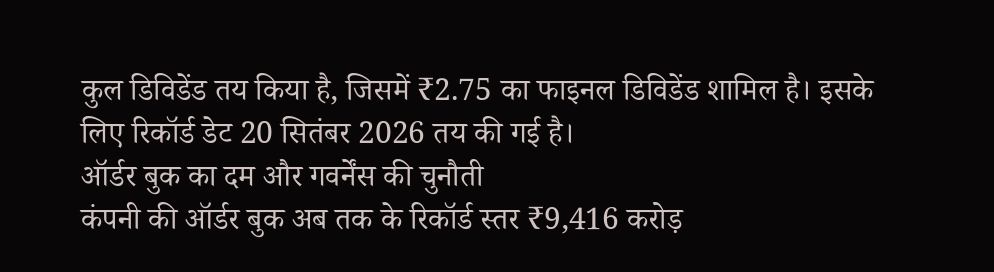कुल डिविडेंड तय किया है, जिसमें ₹2.75 का फाइनल डिविडेंड शामिल है। इसके लिए रिकॉर्ड डेट 20 सितंबर 2026 तय की गई है।
ऑर्डर बुक का दम और गवर्नेंस की चुनौती
कंपनी की ऑर्डर बुक अब तक के रिकॉर्ड स्तर ₹9,416 करोड़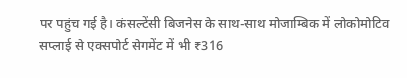पर पहुंच गई है। कंसल्टेंसी बिजनेस के साथ-साथ मोजाम्बिक में लोकोमोटिव सप्लाई से एक्सपोर्ट सेगमेंट में भी ₹316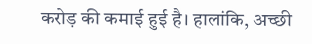करोड़ की कमाई हुई है। हालांकि, अच्छी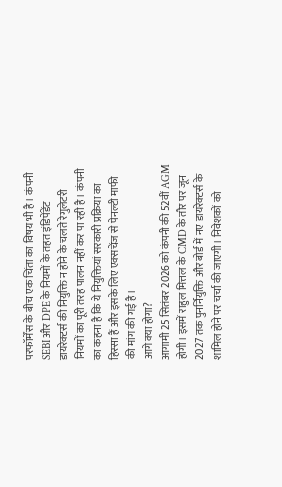परफॉर्मेंस के बीच एक चिंता का विषय भी है। कंपनी SEBI और DPE के नियमों के तहत इंडिपेंडेंट डायरेक्टर्स की नियुक्ति न होने के चलते रेगुलेटरी नियमों का पूरी तरह पालन नहीं कर पा रही है। कंपनी का कहना है कि ये नियुक्तियां सरकारी प्रक्रिया का हिस्सा हैं और इसके लिए एक्सचेंज से पेनल्टी माफी की मांग की गई है।
आगे क्या होगा?
आगामी 25 सितंबर 2026 को कंपनी की 52वीं AGM होगी। इसमें राहुल मित्तल के CMD के तौर पर जून 2027 तक पुनर्नियुक्ति और बोर्ड में नए डायरेक्टर्स के शामिल होने पर चर्चा की जाएगी। निवेशकों को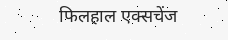फिलहाल एक्सचेंज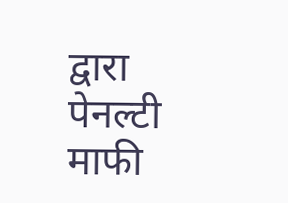द्वारा पेनल्टी माफी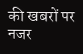की खबरों पर नजर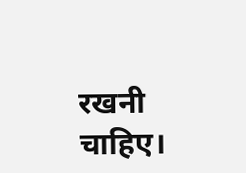रखनी चाहिए।